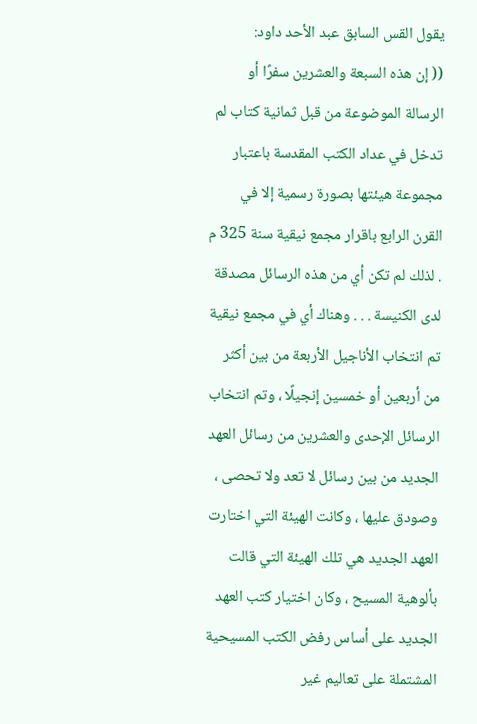يقول القس السابق عبد الأحد داود:
(( إن هذه السبعة والعشرين سفرًا أو الرسالة الموضوعة من قبل ثمانية كتاب لم تدخل في عداد الكتب المقدسة باعتبار مجموعة هيئتها بصورة رسمية إلا في القرن الرابع باقرار مجمع نيقية سنة 325 م . لذلك لم تكن أي من هذه الرسائل مصدقة لدى الكنيسة . . . وهناك أي في مجمع نيقية تم انتخاب الأناجيل الأربعة من بين أكثر من أربعين أو خمسين إنجيلًا ، وتم انتخاب الرسائل الإحدى والعشرين من رسائل العهد الجديد من بين رسائل لا تعد ولا تحصى ، وصودق عليها ، وكانت الهيئة التي اختارت العهد الجديد هي تلك الهيئة التي قالت بألوهية المسيح ، وكان اختيار كتب العهد الجديد على أساس رفض الكتب المسيحية المشتملة على تعاليم غير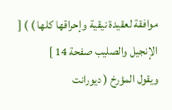موافقة لعقيدة نيقية وإحراقها كلها ) ) [ الإنجيل والصليب صفحة 14 ]
ويقول المؤرخ ( ديورانت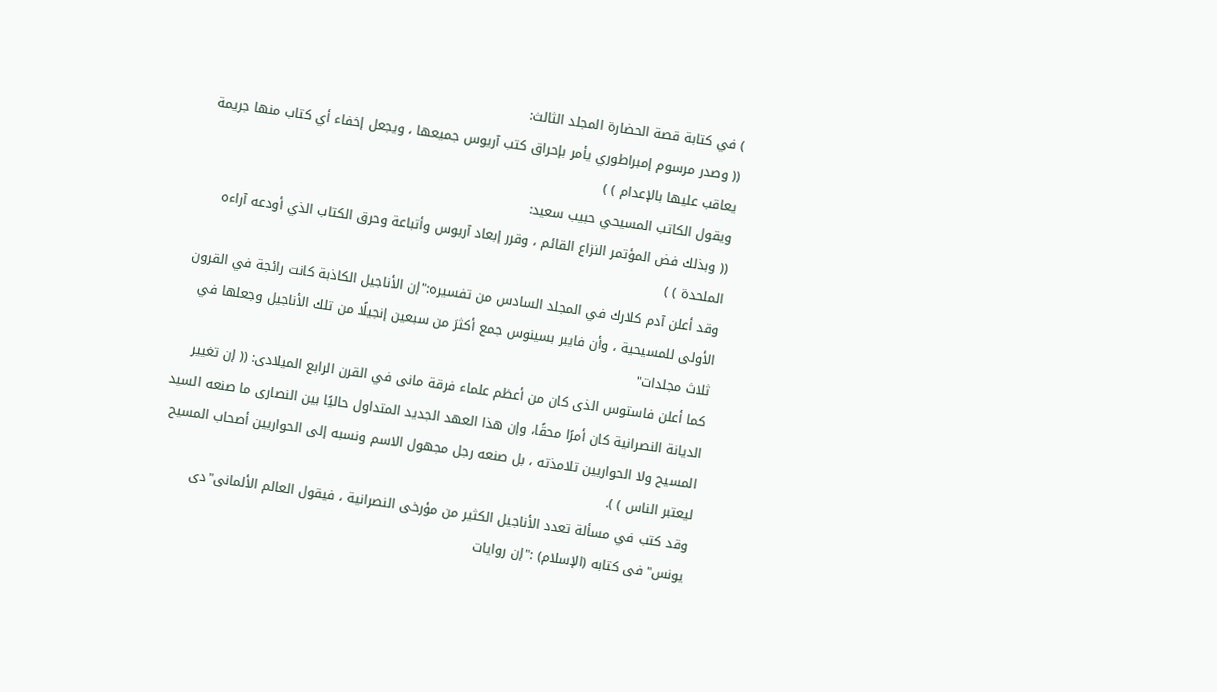) في كتابة قصة الحضارة المجلد الثالث:
(( وصدر مرسوم إمبراطوري يأمر بإحراق كتب آريوس جميعها ، ويجعل إخفاء أي كتاب منها جريمة يعاقب عليها بالإعدام ) )
ويقول الكاتب المسيحي حبيب سعيد:
(( وبذلك فض المؤتمر النزاع القائم ، وقرر إبعاد آريوس وأتباعة وحرق الكتاب الذي أودعه آراءه الملحدة ) )
وقد أعلن آدم كلارك في المجلد السادس من تفسيره:"إن الأناجيل الكاذبة كانت رائجة في القرون الأولى للمسيحية ، وأن فايبر بسينوس جمع أكثرَ من سبعين إنجيلًا من تلك الأناجيل وجعلها في ثلاث مجلدات"
كما أعلن فاستوس الذى كان من أعظم علماء فرقة مانى في القرن الرابع الميلادى: (( إن تغيير الديانة النصرانية كان أمرًا محقًا، وإن هذا العهد الجديد المتداول حاليًا بين النصارى ما صنعه السيد المسيح ولا الحواريين تلامذته ، بل صنعه رجل مجهول الاسم ونسبه إلى الحواريين أصحاب المسيح ليعتبر الناس ) ).
وقد كتب في مسألة تعدد الأناجيل الكثير من مؤرخى النصرانية ، فيقول العالم الألمانى"دى يونس"فى كتابه (الإسلام) :"إن روايات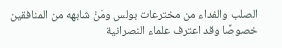الصلب والفداء من مخترعات بولس ومَنْ شابهه من المنافقين خصوصًا وقد اعترف علماء النصرانية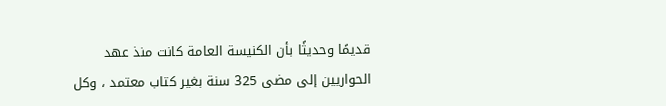قديمًا وحديثًا بأن الكنيسة العامة كانت منذ عهد الحواريين إلى مضى 325 سنة بغير كتاب معتمد ، وكل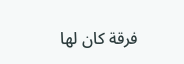فرقة كان لها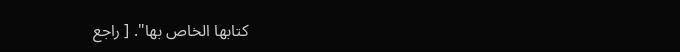كتابها الخاص بها". [ راجع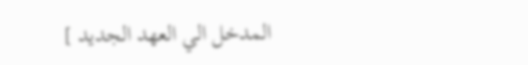المدخل الي العهد الجديد ]